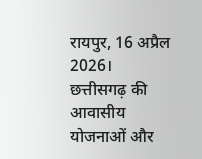रायपुर, 16 अप्रैल 2026। छत्तीसगढ़ की आवासीय योजनाओं और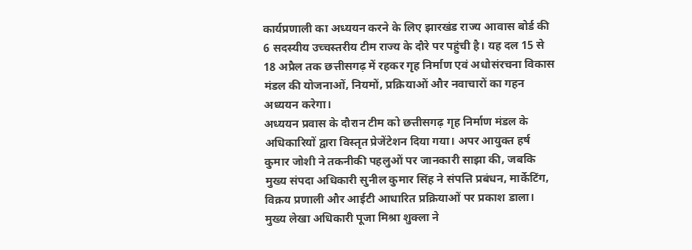कार्यप्रणाली का अध्ययन करने के लिए झारखंड राज्य आवास बोर्ड की 6 सदस्यीय उच्चस्तरीय टीम राज्य के दौरे पर पहुंची है। यह दल 15 से 18 अप्रैल तक छत्तीसगढ़ में रहकर गृह निर्माण एवं अधोसंरचना विकास मंडल की योजनाओं, नियमों, प्रक्रियाओं और नवाचारों का गहन अध्ययन करेगा।
अध्ययन प्रवास के दौरान टीम को छत्तीसगढ़ गृह निर्माण मंडल के अधिकारियों द्वारा विस्तृत प्रेजेंटेशन दिया गया। अपर आयुक्त हर्ष कुमार जोशी ने तकनीकी पहलुओं पर जानकारी साझा की, जबकि मुख्य संपदा अधिकारी सुनील कुमार सिंह ने संपत्ति प्रबंधन, मार्केटिंग, विक्रय प्रणाली और आईटी आधारित प्रक्रियाओं पर प्रकाश डाला। मुख्य लेखा अधिकारी पूजा मिश्रा शुक्ला ने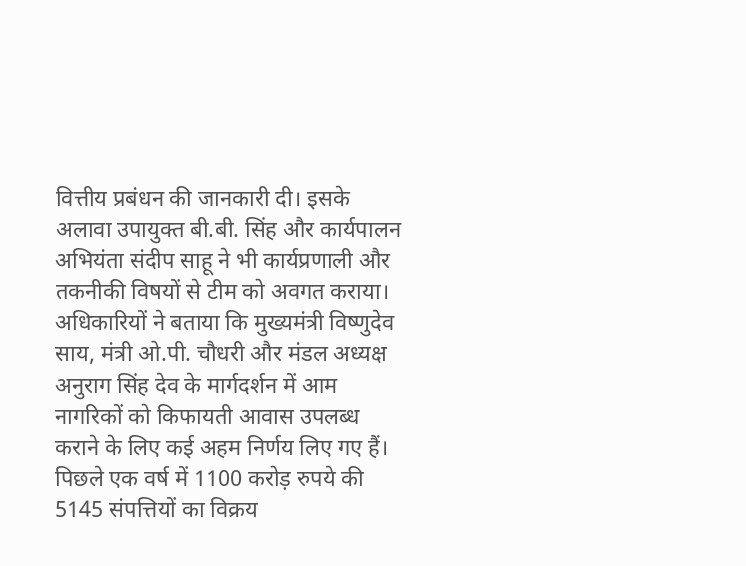वित्तीय प्रबंधन की जानकारी दी। इसके अलावा उपायुक्त बी.बी. सिंह और कार्यपालन अभियंता संदीप साहू ने भी कार्यप्रणाली और तकनीकी विषयों से टीम को अवगत कराया।
अधिकारियों ने बताया कि मुख्यमंत्री विष्णुदेव साय, मंत्री ओ.पी. चौधरी और मंडल अध्यक्ष अनुराग सिंह देव के मार्गदर्शन में आम नागरिकों को किफायती आवास उपलब्ध कराने के लिए कई अहम निर्णय लिए गए हैं। पिछले एक वर्ष में 1100 करोड़ रुपये की 5145 संपत्तियों का विक्रय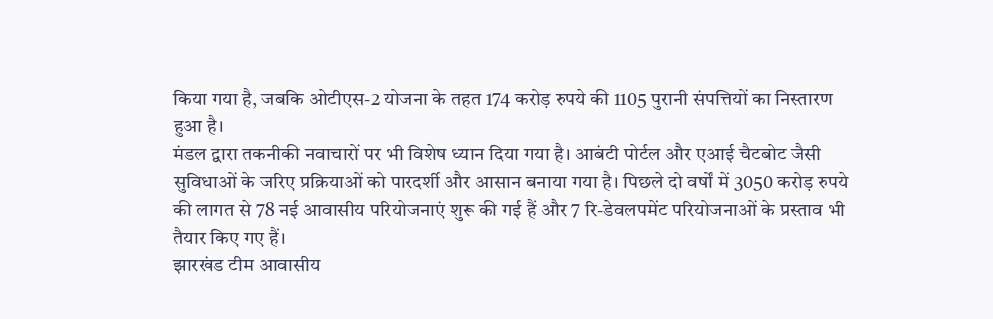किया गया है, जबकि ओटीएस-2 योजना के तहत 174 करोड़ रुपये की 1105 पुरानी संपत्तियों का निस्तारण हुआ है।
मंडल द्वारा तकनीकी नवाचारों पर भी विशेष ध्यान दिया गया है। आबंटी पोर्टल और एआई चैटबोट जैसी सुविधाओं के जरिए प्रक्रियाओं को पारदर्शी और आसान बनाया गया है। पिछले दो वर्षों में 3050 करोड़ रुपये की लागत से 78 नई आवासीय परियोजनाएं शुरू की गई हैं और 7 रि-डेवलपमेंट परियोजनाओं के प्रस्ताव भी तैयार किए गए हैं।
झारखंड टीम आवासीय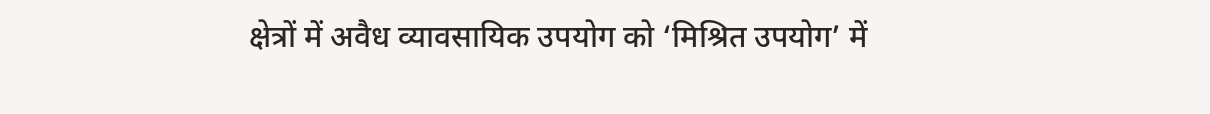क्षेत्रों में अवैध व्यावसायिक उपयोग को ‘मिश्रित उपयोग’ में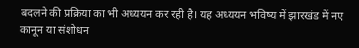बदलने की प्रक्रिया का भी अध्ययन कर रही है। यह अध्ययन भविष्य में झारखंड में नए कानून या संशोधन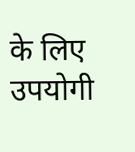के लिए उपयोगी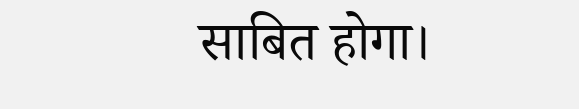साबित होगा।